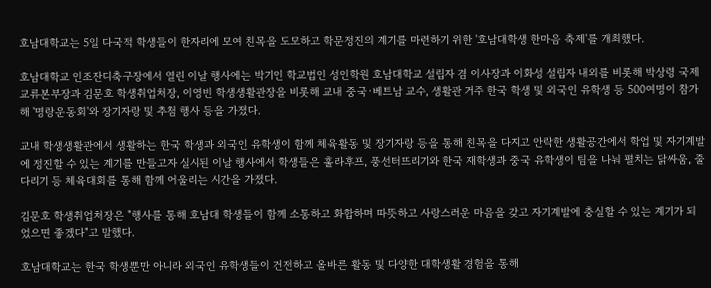호남대학교는 5일 다국적 학생들이 한자리에 모여 친목을 도모하고 학문정진의 계기를 마련하기 위한 '호남대학생 한마음 축제'를 개최했다.

호남대학교 인조잔디축구장에서 열린 이날 행사에는 박기인 학교법인 성인학원 호남대학교 설립자 겸 이사장과 이화성 설립자 내외를 비롯해 박상령 국제교류본부장과 김문호 학생취업처장, 이영빈 학생생활관장을 비롯해 교내 중국·베트남 교수, 생활관 거주 한국 학생 및 외국인 유학생 등 500여명이 참가해 '명랑운동회'와 장기자랑 및 추첨 행사 등을 가졌다.

교내 학생생활관에서 생활하는 한국 학생과 외국인 유학생이 함께 체육활동 및 장기자랑 등을 통해 친목을 다지고 안락한 생활공간에서 학업 및 자기계발에 정진할 수 있는 계기를 만들고자 실시된 이날 행사에서 학생들은 훌라후프, 풍선터뜨리기와 한국 재학생과 중국 유학생이 팀을 나눠 펼치는 닭싸움, 줄다리기 등 체육대회를 통해 함께 어울리는 시간을 가졌다.

김문호 학생취업처장은 "행사를 통해 호남대 학생들이 함께 소통하고 화합하며 따뜻하고 사랑스러운 마음을 갖고 자기계발에 충실할 수 있는 계기가 되었으면 좋겠다"고 말했다.

호남대학교는 한국 학생뿐만 아니라 외국인 유학생들이 건전하고 올바른 활동 및 다양한 대학생활 경험을 통해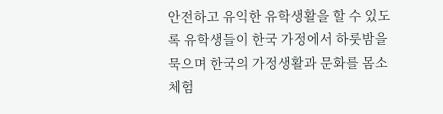안전하고 유익한 유학생활을 할 수 있도록 유학생들이 한국 가정에서 하룻밤을 묵으며 한국의 가정생활과 문화를 몸소 체험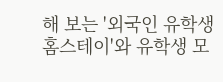해 보는 '외국인 유학생 홈스테이'와 유학생 모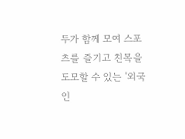두가 함께 모여 스포츠를 즐기고 친목을 도모할 수 있는 '외국인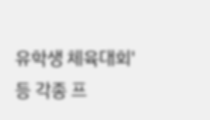유학생 체육대회' 등 각종 프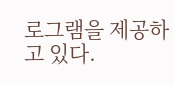로그램을 제공하고 있다.